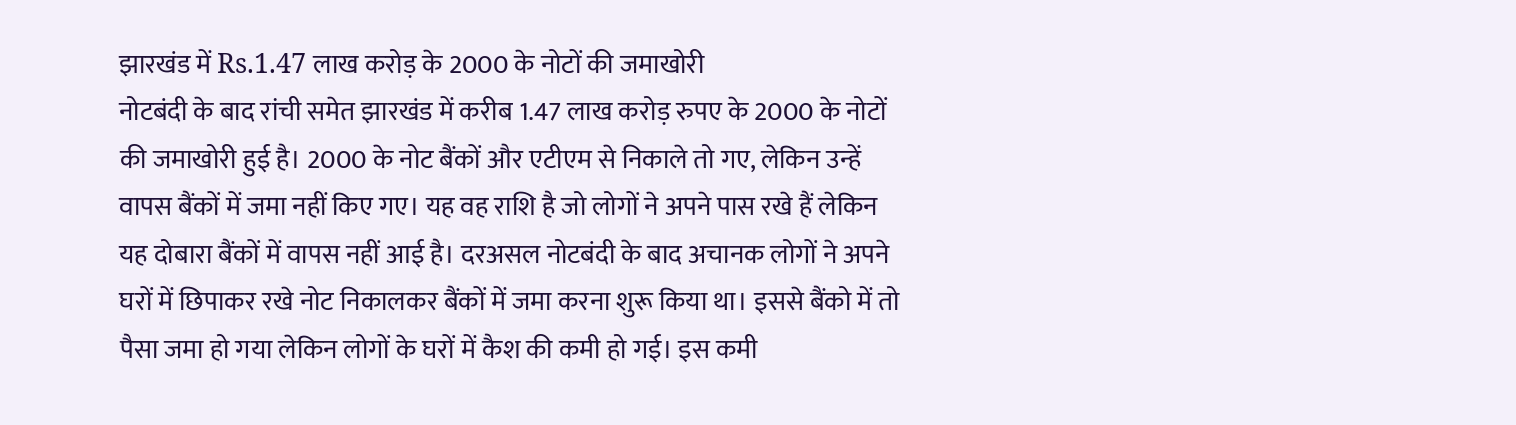झारखंड में Rs.1.47 लाख करोड़ के 2000 के नोटों की जमाखोरी
नोटबंदी के बाद रांची समेत झारखंड में करीब 1.47 लाख करोड़ रुपए के 2000 के नोटों की जमाखोरी हुई है। 2000 के नोट बैंकों और एटीएम से निकाले तो गए, लेकिन उन्हें वापस बैंकों में जमा नहीं किए गए। यह वह राशि है जो लोगों ने अपने पास रखे हैं लेकिन यह दोबारा बैंकों में वापस नहीं आई है। दरअसल नोटबंदी के बाद अचानक लोगों ने अपने घरों में छिपाकर रखे नोट निकालकर बैंकों में जमा करना शुरू किया था। इससे बैंको में तो पैसा जमा हो गया लेकिन लोगों के घरों में कैश की कमी हो गई। इस कमी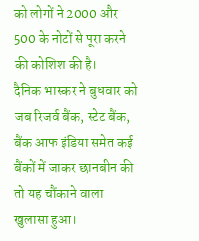को लोगों ने 2000 और 500 के नोटों से पूरा करने की कोशिश की है।
दैनिक भास्कर ने बुधवार को जब रिजर्व बैंक, स्टेट बैंक, बैंक आफ इंडिया समेत कई बैंकों में जाकर छानबीन की तो यह चौंकाने वाला खुलासा हुआ।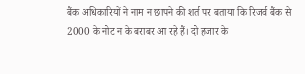बैंक अधिकारियों ने नाम न छापने की शर्त पर बताया कि रिजर्व बैंक से 2000 के नोट न के बराबर आ रहे हैं। दो हजार के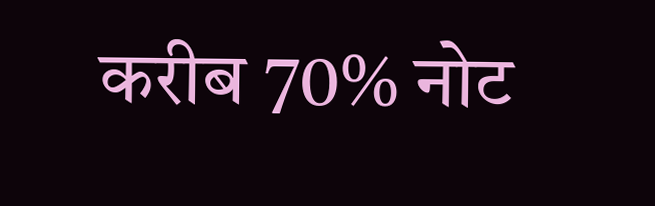करीब 70% नोट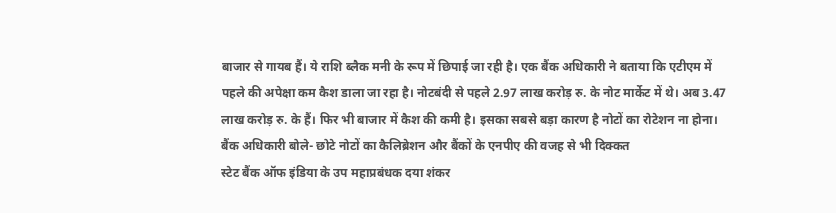बाजार से गायब हैं। ये राशि ब्लैक मनी के रूप में छिपाई जा रही है। एक बैंक अधिकारी ने बताया कि एटीएम में पहले की अपेक्षा कम कैश डाला जा रहा है। नोटबंदी से पहले 2.97 लाख करोड़ रु. के नोट मार्केट में थे। अब 3.47 लाख करोड़ रु. के हैं। फिर भी बाजार में कैश की कमी है। इसका सबसे बड़ा कारण है नोटों का रोटेशन ना होना।
बैंक अधिकारी बोले- छोटे नोटों का कैलिब्रेशन और बैंकों के एनपीए की वजह से भी दिक्कत
स्टेट बैंक ऑफ इंडिया के उप महाप्रबंधक दया शंकर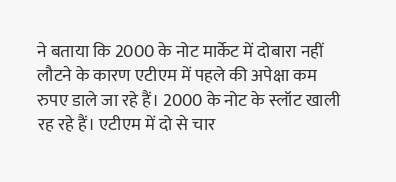ने बताया कि 2000 के नोट मार्केट में दोबारा नहीं लौटने के कारण एटीएम में पहले की अपेक्षा कम रुपए डाले जा रहे हैं। 2000 के नोट के स्लॉट खाली रह रहे हैं। एटीएम में दो से चार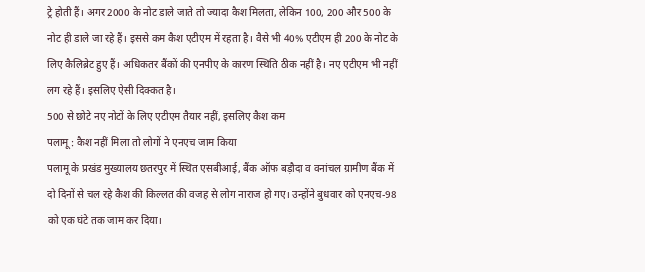ट्रे होती हैं। अगर 2000 के नोट डाले जाते तो ज्यादा कैश मिलता, लेकिन 100, 200 और 500 के नोट ही डाले जा रहे हैं। इससे कम कैश एटीएम में रहता है। वैसे भी 40% एटीएम ही 200 के नोट के लिए कैलिब्रेट हुए हैं। अधिकतर बैंकों की एनपीए के कारण स्थिति ठीक नहीं है। नए एटीएम भी नहीं लग रहे हैं। इसलिए ऐसी दिक्कत है।
500 से छोटे नए नोटों के लिए एटीएम तैयार नहीं, इसलिए कैश कम
पलामू : कैश नहीं मिला तो लोगों ने एनएच जाम किया
पलामू के प्रखंड मुख्यालय छतरपुर में स्थित एसबीआई, बैंक ऑफ बड़ौदा व वनांचल ग्रामीण बैंक में दो दिनों से चल रहे कैश की किल्लत की वजह से लोग नाराज हो गए। उन्होंने बुधवार को एनएच-98 को एक घंटे तक जाम कर दिया।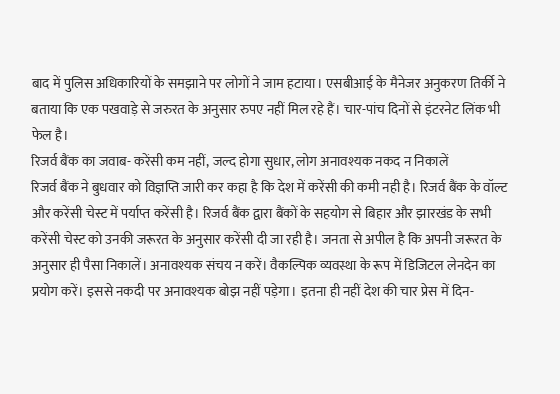बाद में पुलिस अधिकारियों के समझाने पर लोगों ने जाम हटाया। एसबीआई के मैनेजर अनुकरण तिर्की ने बताया कि एक पखवाड़े से जरुरत के अनुसार रुपए नहीं मिल रहे हैं। चार-पांच दिनों से इंटरनेट लिंक भी फेल है।
रिजर्व बैंक का जवाब- करेंसी कम नहीं, जल्द होगा सुधार, लोग अनावश्यक नकद न निकालें
रिजर्व बैंक ने बुधवार को विज्ञप्ति जारी कर कहा है कि देश में करेंसी की कमी नही है। रिजर्व बैंक के वॉल्ट और करेंसी चेस्ट में पर्याप्त करेंसी है। रिजर्व बैंक द्वारा बैंकों के सहयोग से बिहार और झारखंड के सभी करेंसी चेस्ट को उनकी जरूरत के अनुसार करेंसी दी जा रही है। जनता से अपील है कि अपनी जरूरत के अनुसार ही पैसा निकालें। अनावश्यक संचय न करें। वैकल्पिक व्यवस्था के रूप में डिजिटल लेनदेन का प्रयोग करें। इससे नकदी पर अनावश्यक बोझ नहीं पड़ेगा। इतना ही नहीं देश की चार प्रेस में दिन-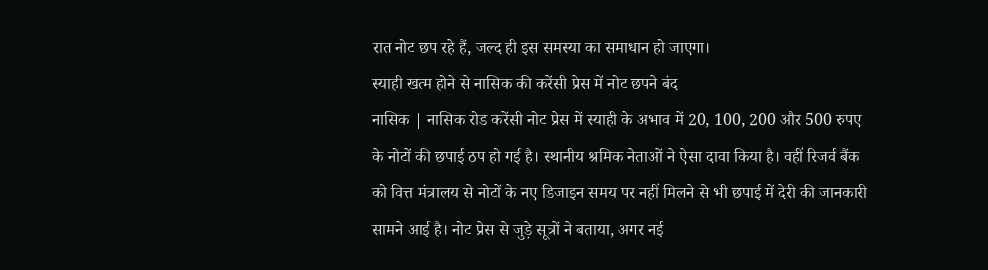रात नोट छप रहे हैं, जल्द ही इस समस्या का समाधान हो जाएगा।
स्याही खत्म होने से नासिक की करेंसी प्रेस में नोट छपने बंद
नासिक | नासिक रोड करेंसी नोट प्रेस में स्याही के अभाव में 20, 100, 200 और 500 रुपए के नोटों की छपाई ठप हो गई है। स्थानीय श्रमिक नेताओं ने ऐसा दावा किया है। वहीं रिजर्व बैंक को वित्त मंत्रालय से नोटों के नए डिजाइन समय पर नहीं मिलने से भी छपाई में देरी की जानकारी सामने आई है। नोट प्रेस से जुड़े सूत्रों ने बताया, अगर नई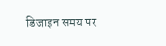डिजाइन समय पर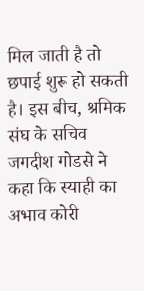मिल जाती है तो छपाई शुरू हो सकती है। इस बीच, श्रमिक संघ के सचिव जगदीश गोडसे ने कहा कि स्याही का अभाव कोरी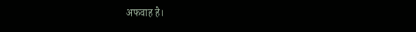अफवाह है।